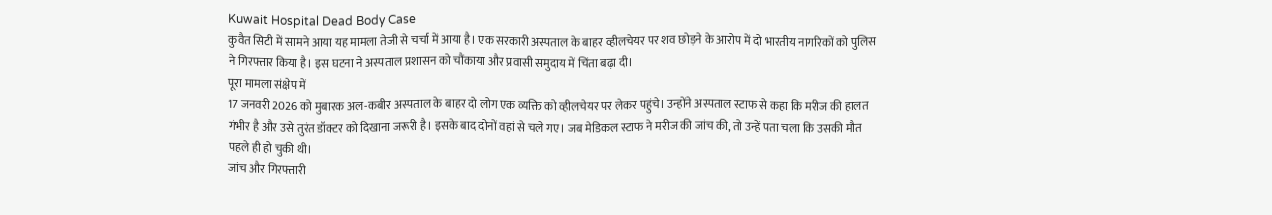Kuwait Hospital Dead Body Case
कुवैत सिटी में सामने आया यह मामला तेजी से चर्चा में आया है। एक सरकारी अस्पताल के बाहर व्हीलचेयर पर शव छोड़ने के आरोप में दो भारतीय नागरिकों को पुलिस ने गिरफ्तार किया है। इस घटना ने अस्पताल प्रशासन को चौंकाया और प्रवासी समुदाय में चिंता बढ़ा दी।
पूरा मामला संक्षेप में
17 जनवरी 2026 को मुबारक अल-कबीर अस्पताल के बाहर दो लोग एक व्यक्ति को व्हीलचेयर पर लेकर पहुंचे। उन्होंने अस्पताल स्टाफ से कहा कि मरीज की हालत गंभीर है और उसे तुरंत डॉक्टर को दिखाना जरूरी है। इसके बाद दोनों वहां से चले गए। जब मेडिकल स्टाफ ने मरीज की जांच की, तो उन्हें पता चला कि उसकी मौत पहले ही हो चुकी थी।
जांच और गिरफ्तारी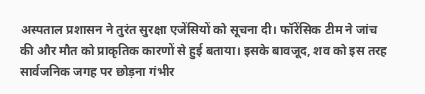अस्पताल प्रशासन ने तुरंत सुरक्षा एजेंसियों को सूचना दी। फॉरेंसिक टीम ने जांच की और मौत को प्राकृतिक कारणों से हुई बताया। इसके बावजूद, शव को इस तरह सार्वजनिक जगह पर छोड़ना गंभीर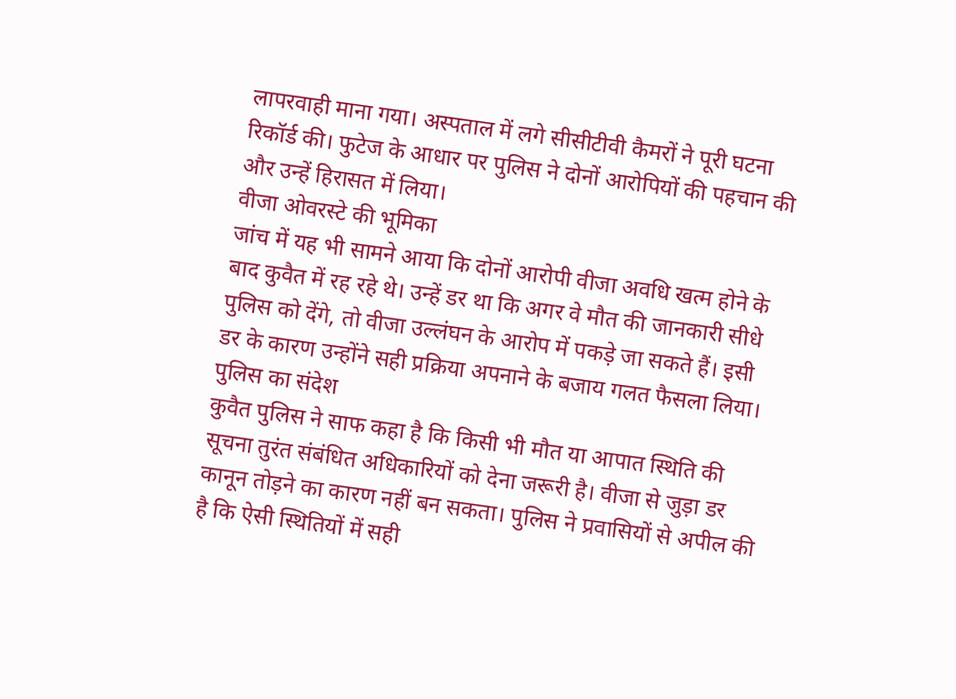लापरवाही माना गया। अस्पताल में लगे सीसीटीवी कैमरों ने पूरी घटना रिकॉर्ड की। फुटेज के आधार पर पुलिस ने दोनों आरोपियों की पहचान की और उन्हें हिरासत में लिया।
वीजा ओवरस्टे की भूमिका
जांच में यह भी सामने आया कि दोनों आरोपी वीजा अवधि खत्म होने के बाद कुवैत में रह रहे थे। उन्हें डर था कि अगर वे मौत की जानकारी सीधे पुलिस को देंगे, तो वीजा उल्लंघन के आरोप में पकड़े जा सकते हैं। इसी डर के कारण उन्होंने सही प्रक्रिया अपनाने के बजाय गलत फैसला लिया।
पुलिस का संदेश
कुवैत पुलिस ने साफ कहा है कि किसी भी मौत या आपात स्थिति की सूचना तुरंत संबंधित अधिकारियों को देना जरूरी है। वीजा से जुड़ा डर कानून तोड़ने का कारण नहीं बन सकता। पुलिस ने प्रवासियों से अपील की है कि ऐसी स्थितियों में सही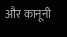और कानूनी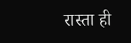रास्ता ही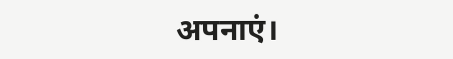अपनाएं।